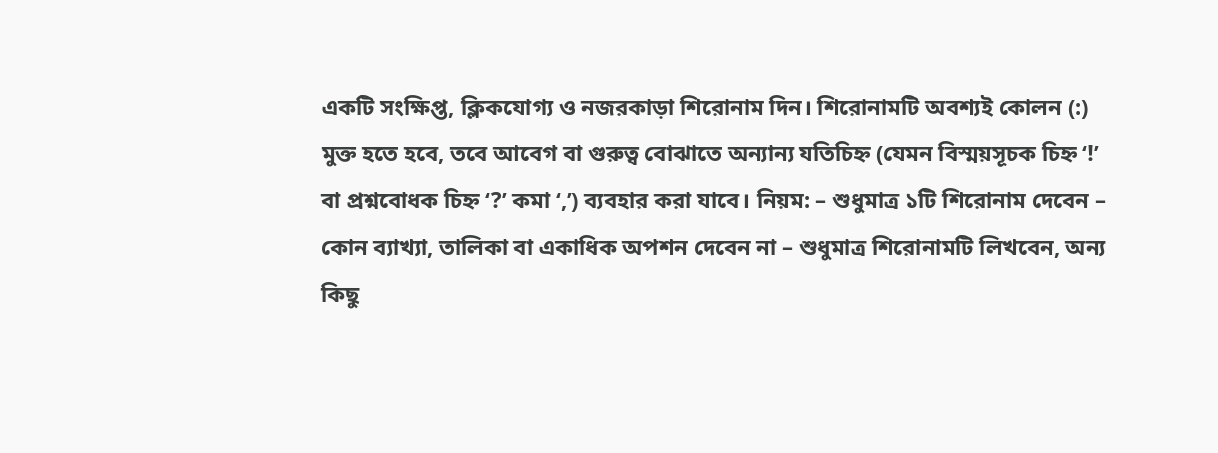একটি সংক্ষিপ্ত, ক্লিকযোগ্য ও নজরকাড়া শিরোনাম দিন। শিরোনামটি অবশ্যই কোলন (:) মুক্ত হতে হবে, তবে আবেগ বা গুরুত্ব বোঝাতে অন্যান্য যতিচিহ্ন (যেমন বিস্ময়সূচক চিহ্ন ‘!’ বা প্রশ্নবোধক চিহ্ন ‘?’ কমা ‘,’) ব্যবহার করা যাবে। নিয়ম: – শুধুমাত্র ১টি শিরোনাম দেবেন – কোন ব্যাখ্যা, তালিকা বা একাধিক অপশন দেবেন না – শুধুমাত্র শিরোনামটি লিখবেন, অন্য কিছু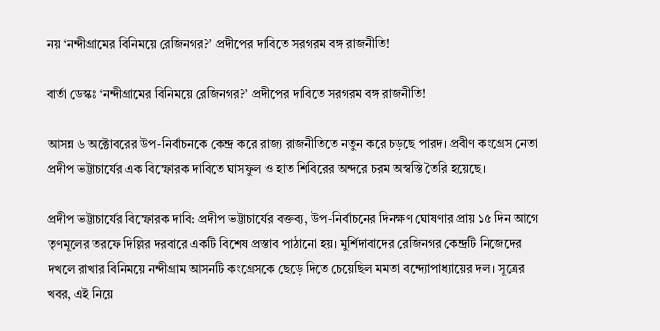নয় ‘নন্দীগ্রামের বিনিময়ে রেজিনগর?’ প্রদীপের দাবিতে সরগরম বঙ্গ রাজনীতি!

বার্তা ডেস্কঃ ‘নন্দীগ্রামের বিনিময়ে রেজিনগর?’ প্রদীপের দাবিতে সরগরম বঙ্গ রাজনীতি!

আসন্ন ৬ অক্টোবরের উপ-নির্বাচনকে কেন্দ্র করে রাজ্য রাজনীতিতে নতুন করে চড়ছে পারদ। প্রবীণ কংগ্রেস নেতা প্রদীপ ভট্টাচার্যের এক বিস্ফোরক দাবিতে ঘাসফুল ও হাত শিবিরের অন্দরে চরম অস্বস্তি তৈরি হয়েছে।

প্রদীপ ভট্টাচার্যের বিস্ফোরক দাবি: প্রদীপ ভট্টাচার্যের বক্তব্য, উপ-নির্বাচনের দিনক্ষণ ঘোষণার প্রায় ১৫ দিন আগে তৃণমূলের তরফে দিল্লির দরবারে একটি বিশেষ প্রস্তাব পাঠানো হয়। মুর্শিদাবাদের রেজিনগর কেন্দ্রটি নিজেদের দখলে রাখার বিনিময়ে নন্দীগ্রাম আসনটি কংগ্রেসকে ছেড়ে দিতে চেয়েছিল মমতা বন্দ্যোপাধ্যায়ের দল। সূত্রের খবর, এই নিয়ে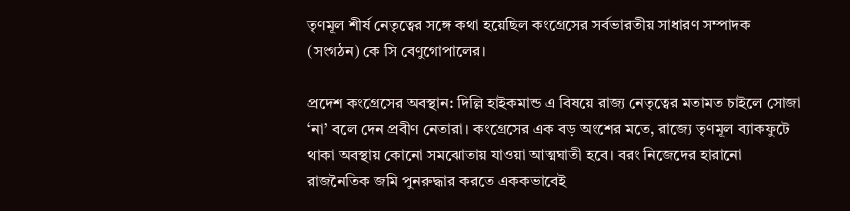তৃণমূল শীর্ষ নেতৃত্বের সঙ্গে কথা হয়েছিল কংগ্রেসের সর্বভারতীয় সাধারণ সম্পাদক (সংগঠন) কে সি বেণুগোপালের।

প্রদেশ কংগ্রেসের অবস্থান: দিল্লি হাইকমান্ড এ বিষয়ে রাজ্য নেতৃত্বের মতামত চাইলে সোজা ‘না’ বলে দেন প্রবীণ নেতারা। কংগ্রেসের এক বড় অংশের মতে, রাজ্যে তৃণমূল ব্যাকফুটে থাকা অবস্থায় কোনো সমঝোতায় যাওয়া আত্মঘাতী হবে। বরং নিজেদের হারানো রাজনৈতিক জমি পুনরুদ্ধার করতে এককভাবেই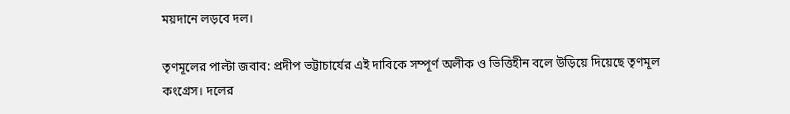ময়দানে লড়বে দল।

তৃণমূলের পাল্টা জবাব: প্রদীপ ভট্টাচার্যের এই দাবিকে সম্পূর্ণ অলীক ও ভিত্তিহীন বলে উড়িয়ে দিয়েছে তৃণমূল কংগ্রেস। দলের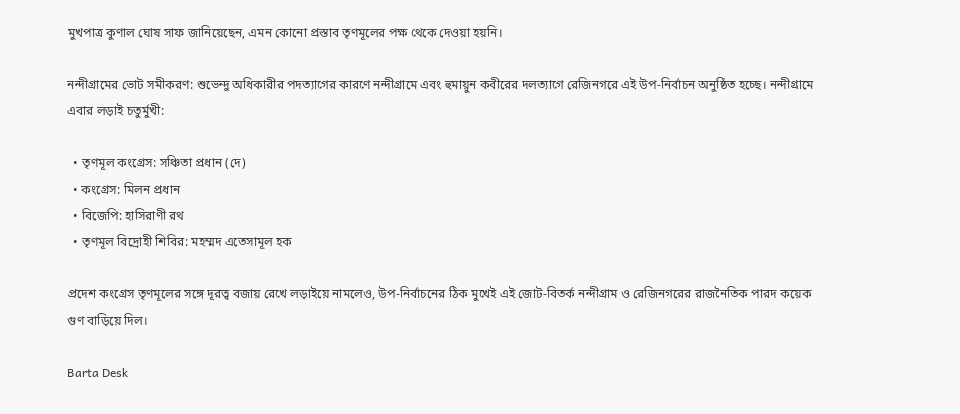মুখপাত্র কুণাল ঘোষ সাফ জানিয়েছেন, এমন কোনো প্রস্তাব তৃণমূলের পক্ষ থেকে দেওয়া হয়নি।

নন্দীগ্রামের ভোট সমীকরণ: শুভেন্দু অধিকারীর পদত্যাগের কারণে নন্দীগ্রামে এবং হুমায়ুন কবীরের দলত্যাগে রেজিনগরে এই উপ-নির্বাচন অনুষ্ঠিত হচ্ছে। নন্দীগ্রামে এবার লড়াই চতুর্মুখী:

  • তৃণমূল কংগ্রেস: সঞ্চিতা প্রধান (দে)
  • কংগ্রেস: মিলন প্রধান
  • বিজেপি: হাসিরাণী রথ
  • তৃণমূল বিদ্রোহী শিবির: মহম্মদ এতেসামূল হক

প্রদেশ কংগ্রেস তৃণমূলের সঙ্গে দূরত্ব বজায় রেখে লড়াইয়ে নামলেও, উপ-নির্বাচনের ঠিক মুখেই এই জোট-বিতর্ক নন্দীগ্রাম ও রেজিনগরের রাজনৈতিক পারদ কয়েক গুণ বাড়িয়ে দিল।

Barta Desk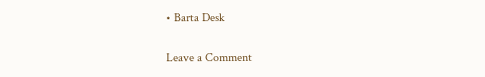• Barta Desk

Leave a Comment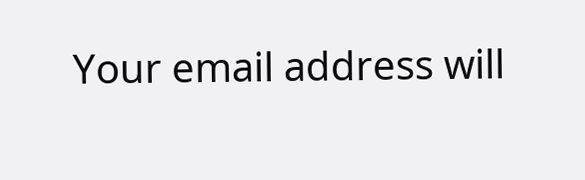Your email address will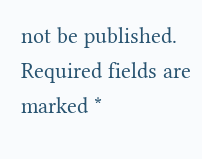not be published. Required fields are marked *